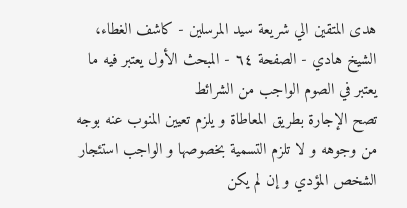هدى المتقين الي شريعة سيد المرسلين - كاشف الغطاء، الشيخ هادي - الصفحة ٦٤ - المبحث الأول يعتبر فيه ما يعتبر في الصوم الواجب من الشرائط
تصح الإجارة بطريق المعاطاة و يلزم تعيين المنوب عنه بوجه من وجوهه و لا تلزم التسمية بخصوصها و الواجب استئجار الشخص المؤدي و إن لم يكن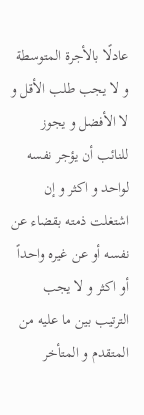عادلًا بالأجرة المتوسطة و لا يجب طلب الأقل و لا الأفضل و يجوز للنائب أن يؤجر نفسه لواحد و اكثر و إن اشتغلت ذمته بقضاء عن نفسه أو عن غيره واحداً أو اكثر و لا يجب الترتيب بين ما عليه من المتقدم و المتأخر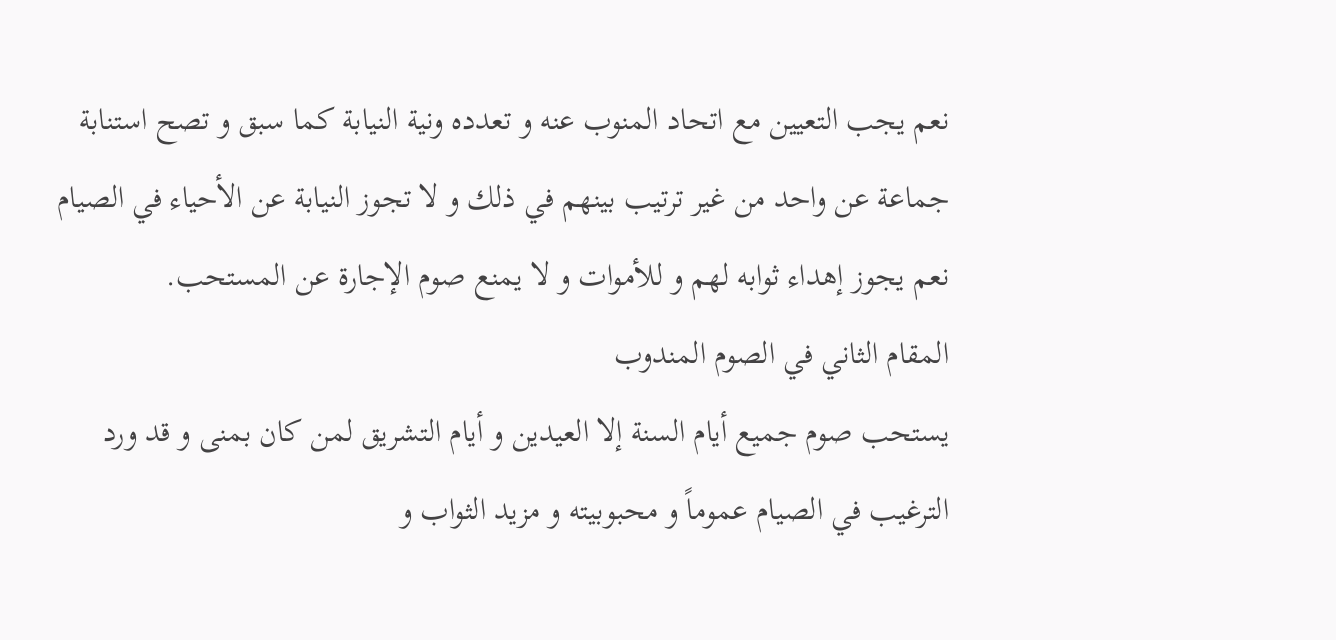نعم يجب التعيين مع اتحاد المنوب عنه و تعدده ونية النيابة كما سبق و تصح استنابة جماعة عن واحد من غير ترتيب بينهم في ذلك و لا تجوز النيابة عن الأحياء في الصيام نعم يجوز إهداء ثوابه لهم و للأموات و لا يمنع صوم الإجارة عن المستحب.
المقام الثاني في الصوم المندوب
يستحب صوم جميع أيام السنة إلا العيدين و أيام التشريق لمن كان بمنى و قد ورد الترغيب في الصيام عموماً و محبوبيته و مزيد الثواب و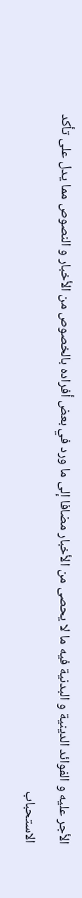الأجر عليه و الفوائد الدينية و البدنية فيه ما لا يحصى من الأخبار مضافا إلى ما ورد في بعض أفراده بالخصوص من الأخبار و النصوص مما يدل على تأكد الاستحباب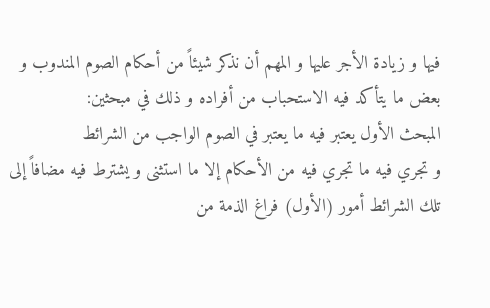فيها و زيادة الأجر عليها و المهم أن نذكر شيئاً من أحكام الصوم المندوب و بعض ما يتأكد فيه الاستحباب من أفراده و ذلك في مبحثين:
المبحث الأول يعتبر فيه ما يعتبر في الصوم الواجب من الشرائط
و تجري فيه ما تجري فيه من الأحكام إلا ما استثنى و يشترط فيه مضافاً إلى تلك الشرائط أمور (الأول) فراغ الذمة من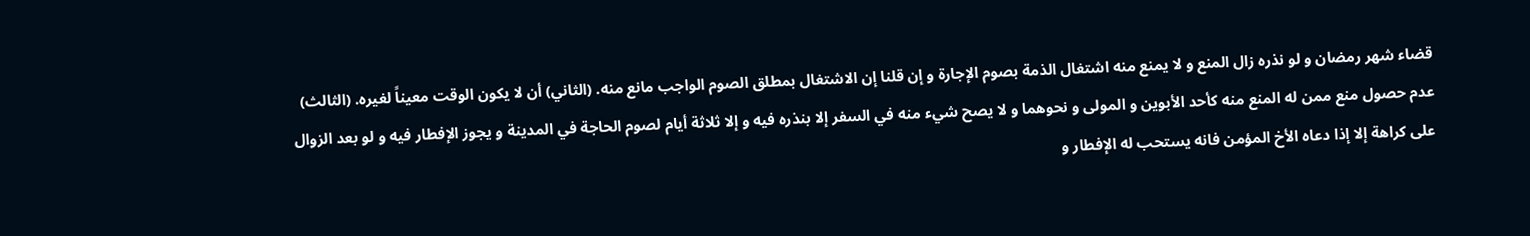قضاء شهر رمضان و لو نذره زال المنع و لا يمنع منه اشتغال الذمة بصوم الإجارة و إن قلنا إن الاشتغال بمطلق الصوم الواجب مانع منه. (الثاني) أن لا يكون الوقت معيناً لغيره. (الثالث) عدم حصول منع ممن له المنع منه كأحد الأبوين و المولى و نحوهما و لا يصح شيء منه في السفر إلا بنذره فيه و إلا ثلاثة أيام لصوم الحاجة في المدينة و يجوز الإفطار فيه و لو بعد الزوال على كراهة إلا إذا دعاه الأخ المؤمن فانه يستحب له الإفطار و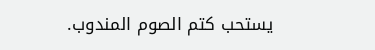يستحب كتم الصوم المندوب.